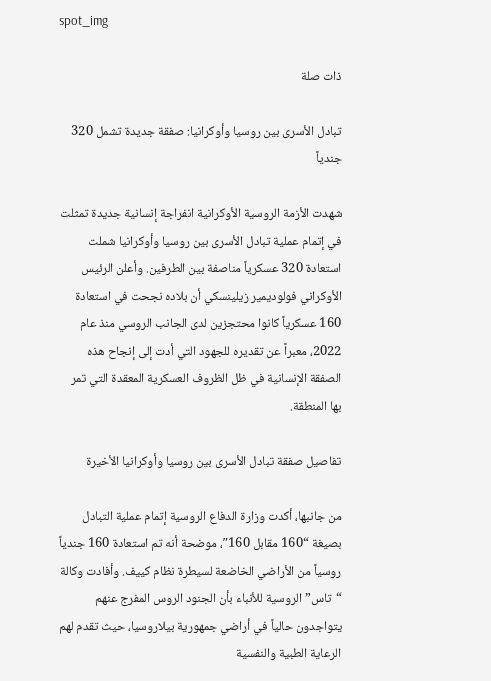spot_img

ذات صلة

تبادل الأسرى بين روسيا وأوكرانيا: صفقة جديدة تشمل 320 جندياً

شهدت الأزمة الروسية الأوكرانية انفراجة إنسانية جديدة تمثلت في إتمام عملية تبادل الأسرى بين روسيا وأوكرانيا شملت استعادة 320 عسكرياً مناصفة بين الطرفين. وأعلن الرئيس الأوكراني فولوديمير زيلينسكي أن بلاده نجحت في استعادة 160 عسكرياً كانوا محتجزين لدى الجانب الروسي منذ عام 2022، معبراً عن تقديره للجهود التي أدت إلى إنجاح هذه الصفقة الإنسانية في ظل الظروف العسكرية المعقدة التي تمر بها المنطقة.

تفاصيل صفقة تبادل الأسرى بين روسيا وأوكرانيا الأخيرة

من جانبها، أكدت وزارة الدفاع الروسية إتمام عملية التبادل بصيغة “160 مقابل 160″، موضحة أنه تم استعادة 160 جندياً روسياً من الأراضي الخاضعة لسيطرة نظام كييف. وأفادت وكالة “تاس” الروسية للأنباء بأن الجنود الروس المفرج عنهم يتواجدون حالياً في أراضي جمهورية بيلاروسيا، حيث تقدم لهم الرعاية الطبية والنفسية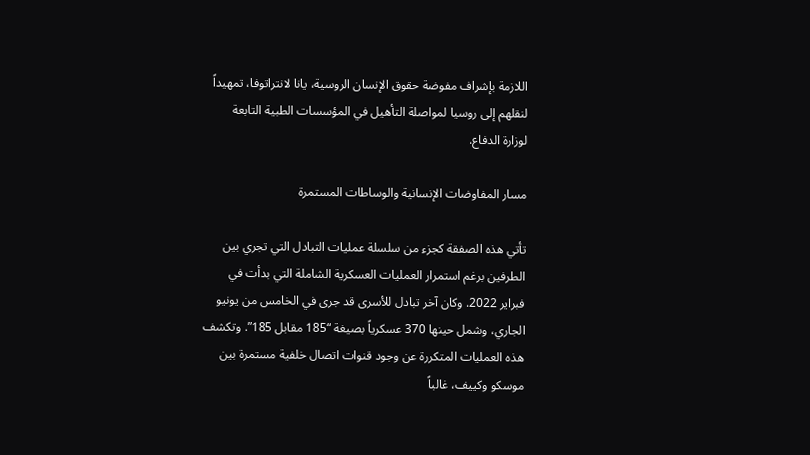اللازمة بإشراف مفوضة حقوق الإنسان الروسية، يانا لانتراتوفا، تمهيداً لنقلهم إلى روسيا لمواصلة التأهيل في المؤسسات الطبية التابعة لوزارة الدفاع.

مسار المفاوضات الإنسانية والوساطات المستمرة

تأتي هذه الصفقة كجزء من سلسلة عمليات التبادل التي تجري بين الطرفين برغم استمرار العمليات العسكرية الشاملة التي بدأت في فبراير 2022. وكان آخر تبادل للأسرى قد جرى في الخامس من يونيو الجاري، وشمل حينها 370 عسكرياً بصيغة “185 مقابل 185”. وتكشف هذه العمليات المتكررة عن وجود قنوات اتصال خلفية مستمرة بين موسكو وكييف، غالباً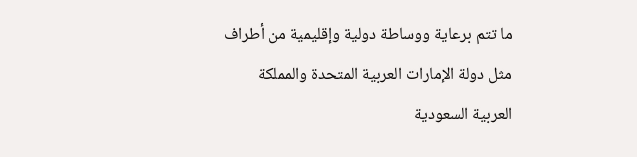ما تتم برعاية ووساطة دولية وإقليمية من أطراف مثل دولة الإمارات العربية المتحدة والمملكة العربية السعودية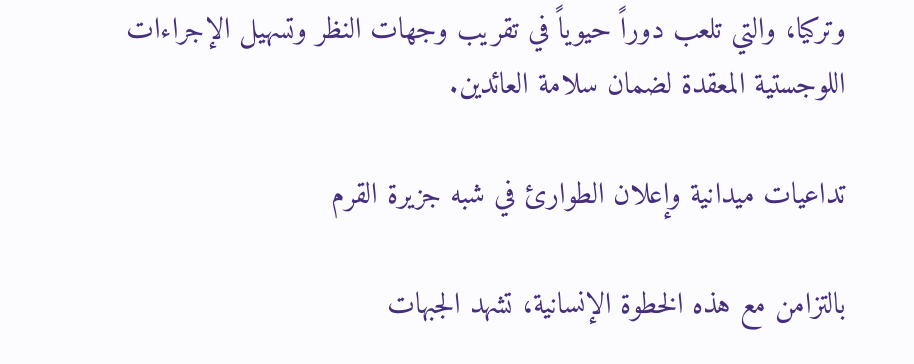وتركيا، والتي تلعب دوراً حيوياً في تقريب وجهات النظر وتسهيل الإجراءات اللوجستية المعقدة لضمان سلامة العائدين.

تداعيات ميدانية وإعلان الطوارئ في شبه جزيرة القرم

بالتزامن مع هذه الخطوة الإنسانية، تشهد الجبهات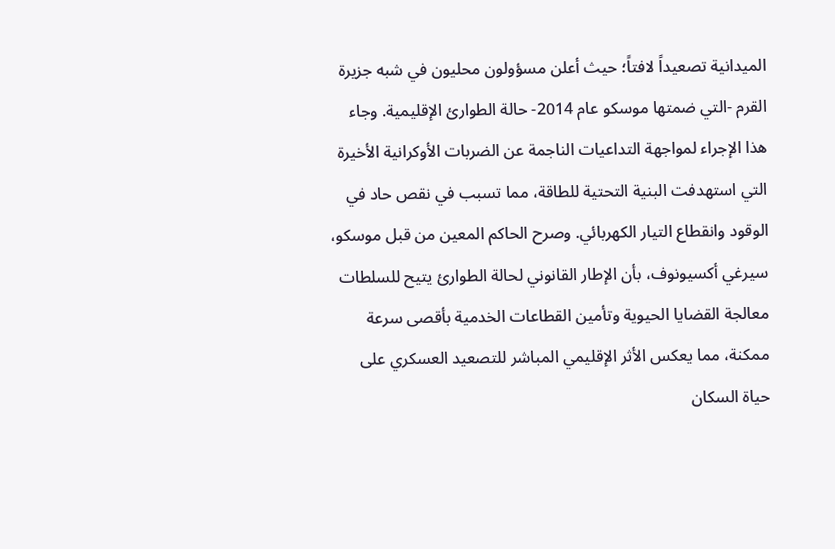الميدانية تصعيداً لافتاً؛ حيث أعلن مسؤولون محليون في شبه جزيرة القرم -التي ضمتها موسكو عام 2014- حالة الطوارئ الإقليمية. وجاء هذا الإجراء لمواجهة التداعيات الناجمة عن الضربات الأوكرانية الأخيرة التي استهدفت البنية التحتية للطاقة، مما تسبب في نقص حاد في الوقود وانقطاع التيار الكهربائي. وصرح الحاكم المعين من قبل موسكو، سيرغي أكسيونوف، بأن الإطار القانوني لحالة الطوارئ يتيح للسلطات معالجة القضايا الحيوية وتأمين القطاعات الخدمية بأقصى سرعة ممكنة، مما يعكس الأثر الإقليمي المباشر للتصعيد العسكري على حياة السكان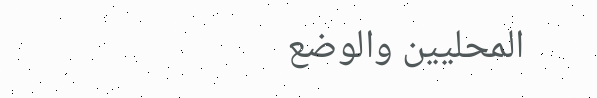المحليين والوضع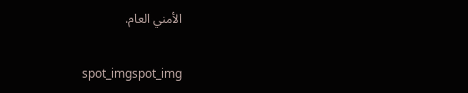الأمني العام.

spot_imgspot_img